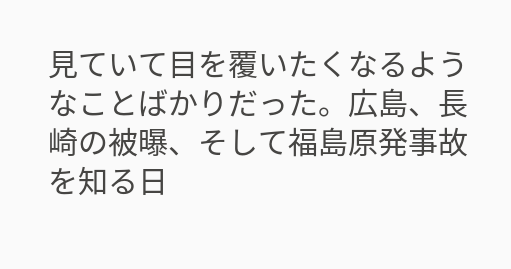見ていて目を覆いたくなるようなことばかりだった。広島、長崎の被曝、そして福島原発事故を知る日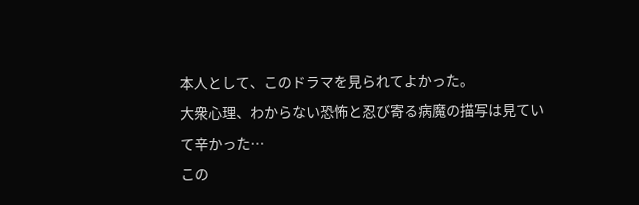本人として、このドラマを見られてよかった。
大衆心理、わからない恐怖と忍び寄る病魔の描写は見ていて辛かった…
この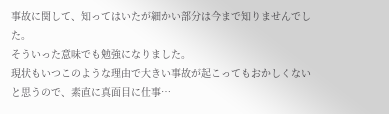事故に関して、知ってはいたが細かい部分は今まで知りませんでした。
そういった意味でも勉強になりました。
現状もいつこのような理由で大きい事故が起こってもおかしくないと思うので、素直に真面目に仕事…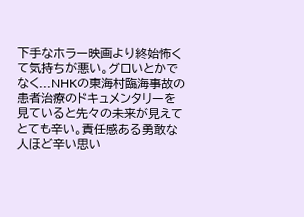下手なホラー映画より終始怖くて気持ちが悪い。グロいとかでなく...NHKの東海村臨海事故の患者治療のドキュメンタリーを見ていると先々の未来が見えてとても辛い。責任感ある勇敢な人ほど辛い思い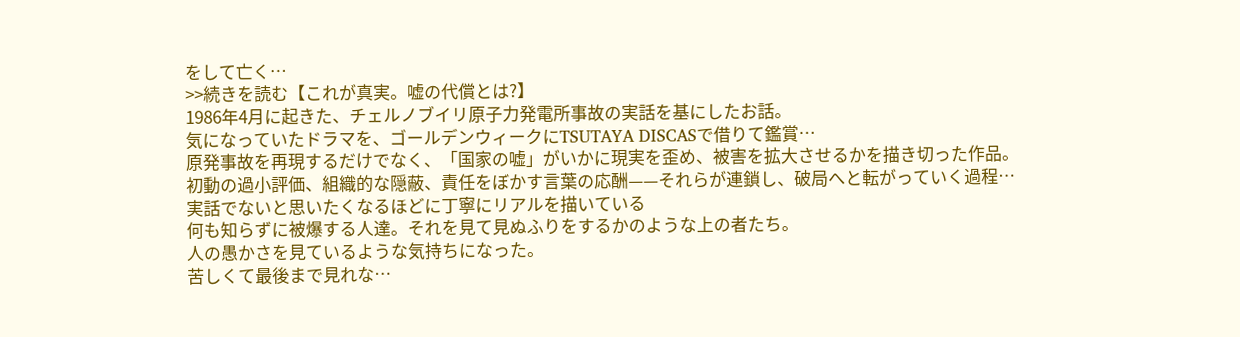をして亡く…
>>続きを読む【これが真実。嘘の代償とは?】
1986年4月に起きた、チェルノブイリ原子力発電所事故の実話を基にしたお話。
気になっていたドラマを、ゴールデンウィークにTSUTAYA DISCASで借りて鑑賞…
原発事故を再現するだけでなく、「国家の嘘」がいかに現実を歪め、被害を拡大させるかを描き切った作品。
初動の過小評価、組織的な隠蔽、責任をぼかす言葉の応酬——それらが連鎖し、破局へと転がっていく過程…
実話でないと思いたくなるほどに丁寧にリアルを描いている
何も知らずに被爆する人達。それを見て見ぬふりをするかのような上の者たち。
人の愚かさを見ているような気持ちになった。
苦しくて最後まで見れな…